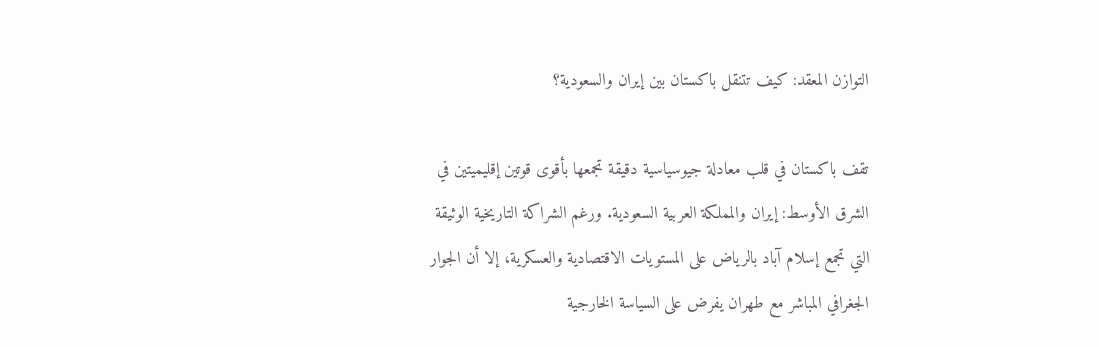التوازن المعقد: كيف تتنقل باكستان بين إيران والسعودية؟

تقف باكستان في قلب معادلة جيوسياسية دقيقة تجمعها بأقوى قوتين إقليميتين في الشرق الأوسط: إيران والمملكة العربية السعودية. ورغم الشراكة التاريخية الوثيقة التي تجمع إسلام آباد بالرياض على المستويات الاقتصادية والعسكرية، إلا أن الجوار الجغرافي المباشر مع طهران يفرض على السياسة الخارجية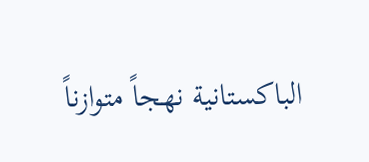الباكستانية نهجاً متوازناً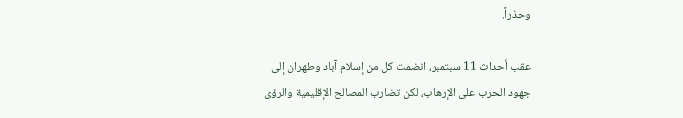وحذراً.

عقب أحداث 11 سبتمبر، انضمت كل من إسلام آباد وطهران إلى جهود الحرب على الإرهاب، لكن تضارب المصالح الإقليمية والرؤى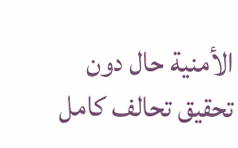الأمنية حال دون تحقيق تحالف كامل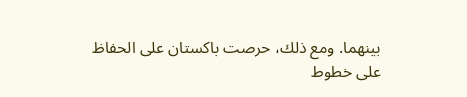بينهما. ومع ذلك، حرصت باكستان على الحفاظ على خطوط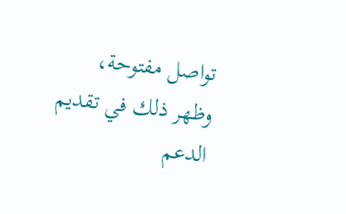تواصل مفتوحة، وظهر ذلك في تقديم الدعم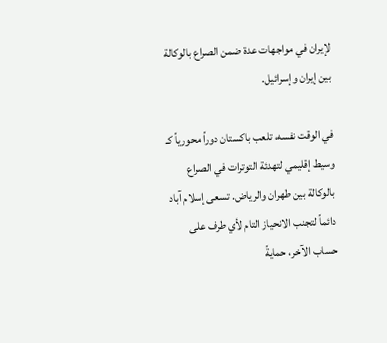لإيران في مواجهات عدة ضمن الصراع بالوكالة بين إيران وإسرائيل.

في الوقت نفسه، تلعب باكستان دوراً محورياً كـ وسيط إقليمي لتهدئة التوترات في الصراع بالوكالة بين طهران والرياض. تسعى إسلام آباد دائماً لتجنب الانحياز التام لأي طرف على حساب الآخر، حمايةً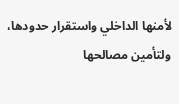لأمنها الداخلي واستقرار حدودها، ولتأمين مصالحها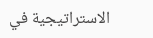الاستراتيجية في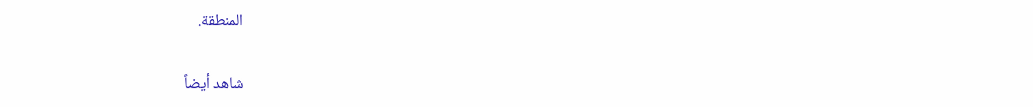المنطقة.

شاهد أيضاً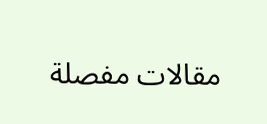مقالات مفصلة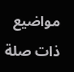مواضيع ذات صلة